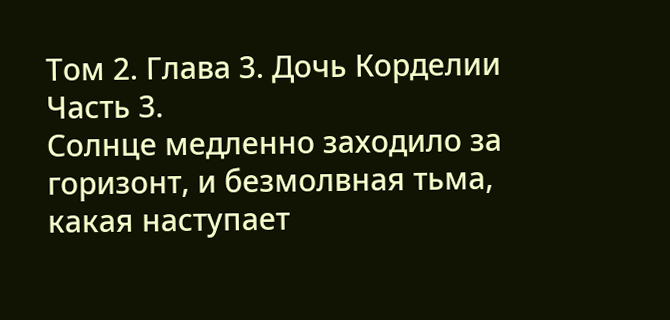Том 2. Глава 3. Дочь Корделии
Часть 3.
Солнце медленно заходило за горизонт, и безмолвная тьма, какая наступает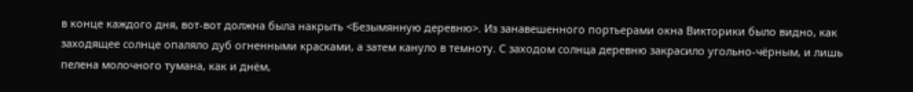в конце каждого дня, вот-вот должна была накрыть <Безымянную деревню>. Из занавешенного портьерами окна Викторики было видно, как заходящее солнце опаляло дуб огненными красками, а затем кануло в темноту. С заходом солнца деревню закрасило угольно-чёрным, и лишь пелена молочного тумана, как и днём,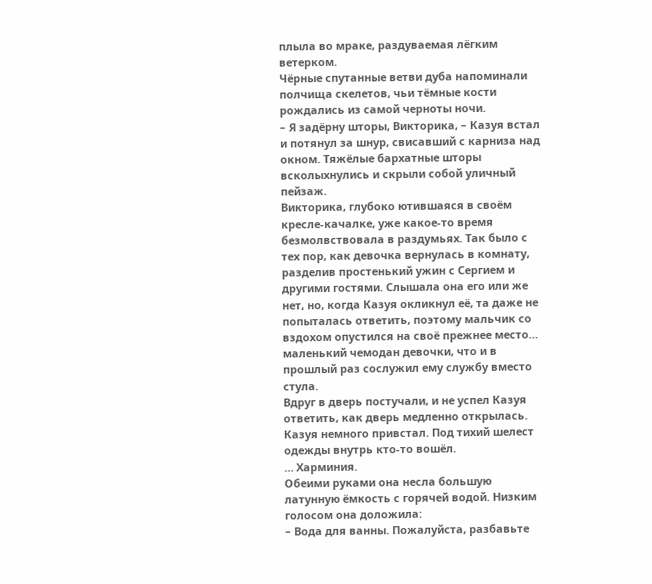плыла во мраке, раздуваемая лёгким ветерком.
Чёрные спутанные ветви дуба напоминали полчища скелетов, чьи тёмные кости рождались из самой черноты ночи.
– Я задёрну шторы, Викторика, – Казуя встал и потянул за шнур, свисавший с карниза над окном. Тяжёлые бархатные шторы всколыхнулись и скрыли собой уличный пейзаж.
Викторика, глубоко ютившаяся в своём кресле-качалке, уже какое-то время безмолвствовала в раздумьях. Так было с тех пор, как девочка вернулась в комнату, разделив простенький ужин с Сергием и другими гостями. Слышала она его или же нет, но, когда Казуя окликнул её, та даже не попыталась ответить, поэтому мальчик со вздохом опустился на своё прежнее место… маленький чемодан девочки, что и в прошлый раз сослужил ему службу вместо стула.
Вдруг в дверь постучали, и не успел Казуя ответить, как дверь медленно открылась. Казуя немного привстал. Под тихий шелест одежды внутрь кто-то вошёл.
… Харминия.
Обеими руками она несла большую латунную ёмкость с горячей водой. Низким голосом она доложила:
– Вода для ванны. Пожалуйста, разбавьте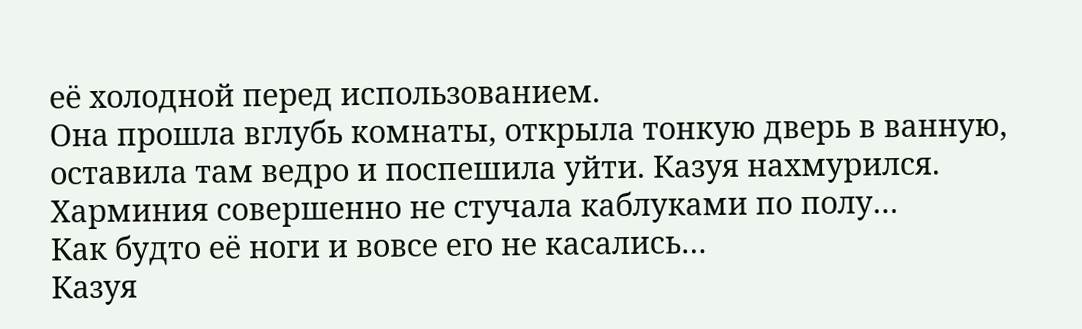её холодной перед использованием.
Она прошла вглубь комнаты, открыла тонкую дверь в ванную, оставила там ведро и поспешила уйти. Казуя нахмурился.
Харминия совершенно не стучала каблуками по полу…
Как будто её ноги и вовсе его не касались…
Казуя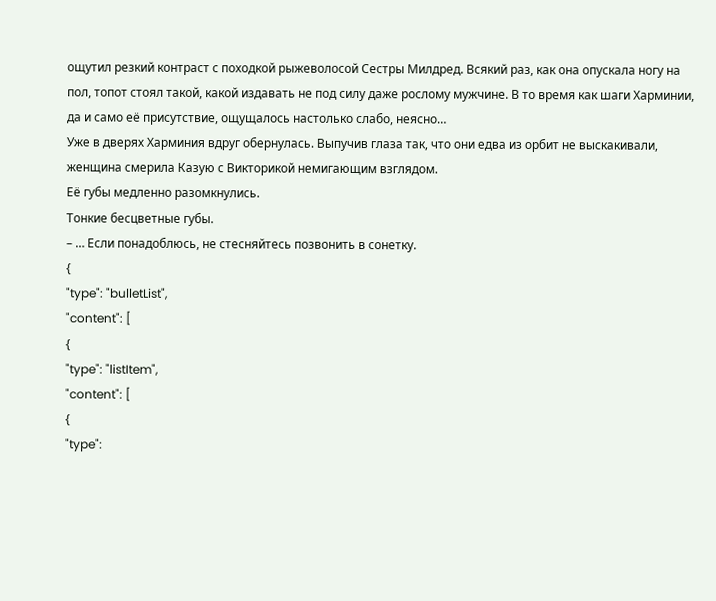ощутил резкий контраст с походкой рыжеволосой Сестры Милдред. Всякий раз, как она опускала ногу на пол, топот стоял такой, какой издавать не под силу даже рослому мужчине. В то время как шаги Харминии, да и само её присутствие, ощущалось настолько слабо, неясно…
Уже в дверях Харминия вдруг обернулась. Выпучив глаза так, что они едва из орбит не выскакивали, женщина смерила Казую с Викторикой немигающим взглядом.
Её губы медленно разомкнулись.
Тонкие бесцветные губы.
– … Если понадоблюсь, не стесняйтесь позвонить в сонетку.
{
"type": "bulletList",
"content": [
{
"type": "listItem",
"content": [
{
"type":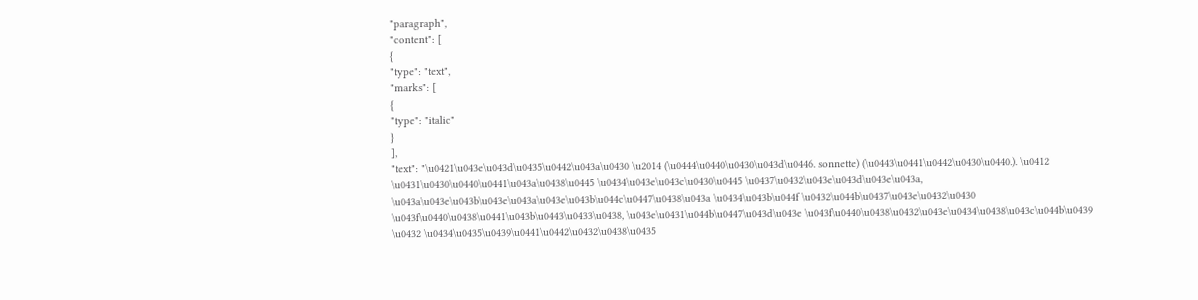"paragraph",
"content": [
{
"type": "text",
"marks": [
{
"type": "italic"
}
],
"text": "\u0421\u043e\u043d\u0435\u0442\u043a\u0430 \u2014 (\u0444\u0440\u0430\u043d\u0446. sonnette) (\u0443\u0441\u0442\u0430\u0440.). \u0412 \u0431\u0430\u0440\u0441\u043a\u0438\u0445 \u0434\u043e\u043c\u0430\u0445 \u0437\u0432\u043e\u043d\u043e\u043a, \u043a\u043e\u043b\u043e\u043a\u043e\u043b\u044c\u0447\u0438\u043a \u0434\u043b\u044f \u0432\u044b\u0437\u043e\u0432\u0430 \u043f\u0440\u0438\u0441\u043b\u0443\u0433\u0438, \u043e\u0431\u044b\u0447\u043d\u043e \u043f\u0440\u0438\u0432\u043e\u0434\u0438\u043c\u044b\u0439 \u0432 \u0434\u0435\u0439\u0441\u0442\u0432\u0438\u0435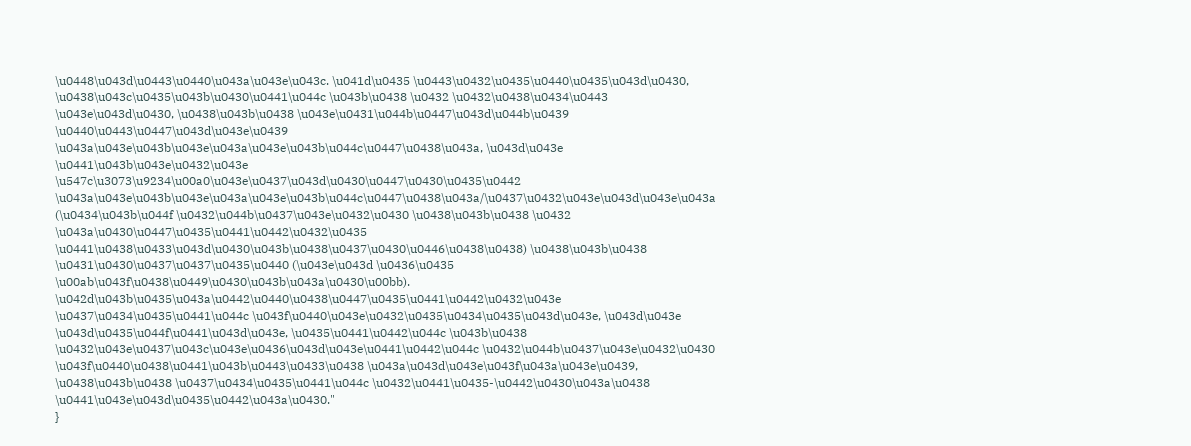\u0448\u043d\u0443\u0440\u043a\u043e\u043c. \u041d\u0435 \u0443\u0432\u0435\u0440\u0435\u043d\u0430, \u0438\u043c\u0435\u043b\u0430\u0441\u044c \u043b\u0438 \u0432 \u0432\u0438\u0434\u0443 \u043e\u043d\u0430, \u0438\u043b\u0438 \u043e\u0431\u044b\u0447\u043d\u044b\u0439 \u0440\u0443\u0447\u043d\u043e\u0439 \u043a\u043e\u043b\u043e\u043a\u043e\u043b\u044c\u0447\u0438\u043a, \u043d\u043e \u0441\u043b\u043e\u0432\u043e \u547c\u3073\u9234\u00a0\u043e\u0437\u043d\u0430\u0447\u0430\u0435\u0442 \u043a\u043e\u043b\u043e\u043a\u043e\u043b\u044c\u0447\u0438\u043a/\u0437\u0432\u043e\u043d\u043e\u043a (\u0434\u043b\u044f \u0432\u044b\u0437\u043e\u0432\u0430 \u0438\u043b\u0438 \u0432 \u043a\u0430\u0447\u0435\u0441\u0442\u0432\u0435 \u0441\u0438\u0433\u043d\u0430\u043b\u0438\u0437\u0430\u0446\u0438\u0438) \u0438\u043b\u0438 \u0431\u0430\u0437\u0437\u0435\u0440 (\u043e\u043d \u0436\u0435 \u00ab\u043f\u0438\u0449\u0430\u043b\u043a\u0430\u00bb). \u042d\u043b\u0435\u043a\u0442\u0440\u0438\u0447\u0435\u0441\u0442\u0432\u043e \u0437\u0434\u0435\u0441\u044c \u043f\u0440\u043e\u0432\u0435\u0434\u0435\u043d\u043e, \u043d\u043e \u043d\u0435\u044f\u0441\u043d\u043e, \u0435\u0441\u0442\u044c \u043b\u0438 \u0432\u043e\u0437\u043c\u043e\u0436\u043d\u043e\u0441\u0442\u044c \u0432\u044b\u0437\u043e\u0432\u0430 \u043f\u0440\u0438\u0441\u043b\u0443\u0433\u0438 \u043a\u043d\u043e\u043f\u043a\u043e\u0439, \u0438\u043b\u0438 \u0437\u0434\u0435\u0441\u044c \u0432\u0441\u0435-\u0442\u0430\u043a\u0438 \u0441\u043e\u043d\u0435\u0442\u043a\u0430."
}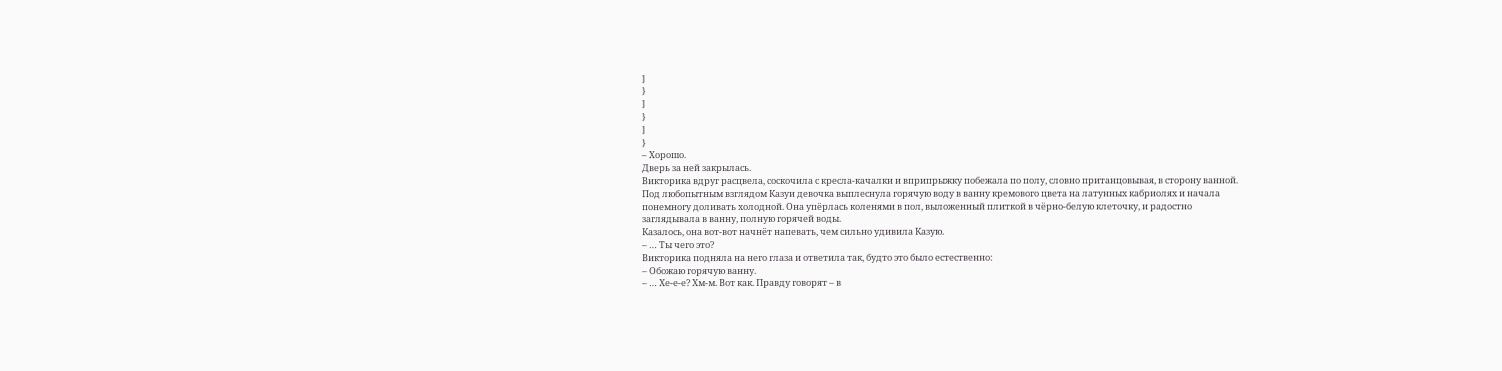]
}
]
}
]
}
– Хорошо.
Дверь за ней закрылась.
Викторика вдруг расцвела, соскочила с кресла-качалки и вприпрыжку побежала по полу, словно пританцовывая, в сторону ванной. Под любопытным взглядом Казуи девочка выплеснула горячую воду в ванну кремового цвета на латунных кабриолях и начала понемногу доливать холодной. Она упёрлась коленями в пол, выложенный плиткой в чёрно-белую клеточку, и радостно заглядывала в ванну, полную горячей воды.
Казалось, она вот-вот начнёт напевать, чем сильно удивила Казую.
– … Ты чего это?
Викторика подняла на него глаза и ответила так, будто это было естественно:
– Обожаю горячую ванну.
– … Хе-е-е? Хм-м. Вот как. Правду говорят – в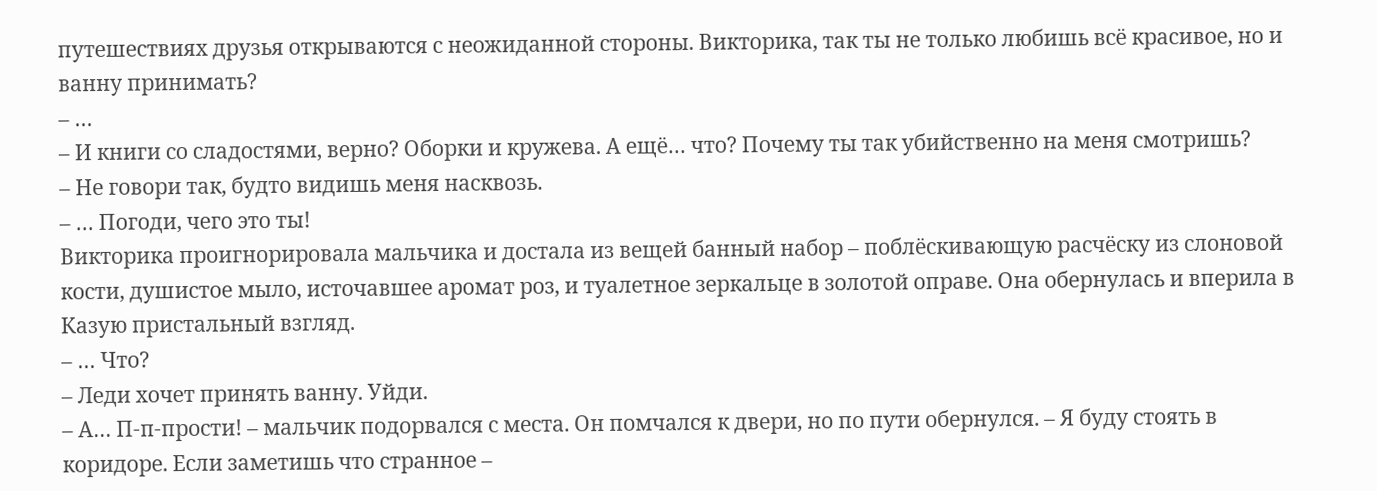путешествиях друзья открываются с неожиданной стороны. Викторика, так ты не только любишь всё красивое, но и ванну принимать?
– …
– И книги со сладостями, верно? Оборки и кружева. А ещё… что? Почему ты так убийственно на меня смотришь?
– Не говори так, будто видишь меня насквозь.
– … Погоди, чего это ты!
Викторика проигнорировала мальчика и достала из вещей банный набор – поблёскивающую расчёску из слоновой кости, душистое мыло, источавшее аромат роз, и туалетное зеркальце в золотой оправе. Она обернулась и вперила в Казую пристальный взгляд.
– … Что?
– Леди хочет принять ванну. Уйди.
– А… П-п-прости! – мальчик подорвался с места. Он помчался к двери, но по пути обернулся. – Я буду стоять в коридоре. Если заметишь что странное –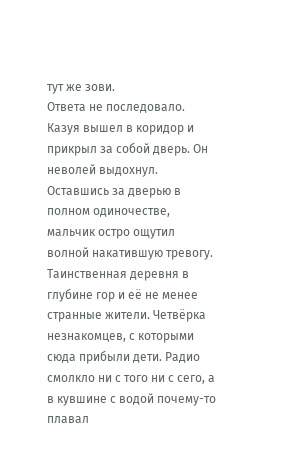тут же зови.
Ответа не последовало.
Казуя вышел в коридор и прикрыл за собой дверь. Он неволей выдохнул.
Оставшись за дверью в полном одиночестве, мальчик остро ощутил волной накатившую тревогу. Таинственная деревня в глубине гор и её не менее странные жители. Четвёрка незнакомцев, с которыми сюда прибыли дети. Радио смолкло ни с того ни с сего, а в кувшине с водой почему-то плавал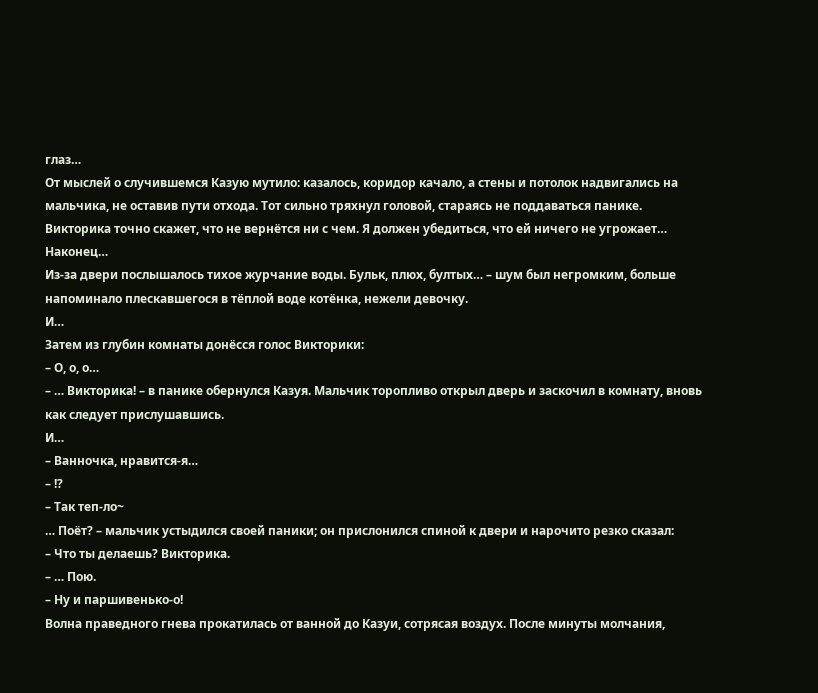глаз…
От мыслей о случившемся Казую мутило: казалось, коридор качало, а стены и потолок надвигались на мальчика, не оставив пути отхода. Тот сильно тряхнул головой, стараясь не поддаваться панике.
Викторика точно скажет, что не вернётся ни с чем. Я должен убедиться, что ей ничего не угрожает…
Наконец…
Из-за двери послышалось тихое журчание воды. Бульк, плюх, бултых… – шум был негромким, больше напоминало плескавшегося в тёплой воде котёнка, нежели девочку.
И…
Затем из глубин комнаты донёсся голос Викторики:
– О, о, о…
– … Викторика! – в панике обернулся Казуя. Мальчик торопливо открыл дверь и заскочил в комнату, вновь как следует прислушавшись.
И…
– Ванночка, нравится-я…
– !?
– Так теп-ло~
… Поёт? – мальчик устыдился своей паники; он прислонился спиной к двери и нарочито резко сказал:
– Что ты делаешь? Викторика.
– … Пою.
– Ну и паршивенько-о!
Волна праведного гнева прокатилась от ванной до Казуи, сотрясая воздух. После минуты молчания,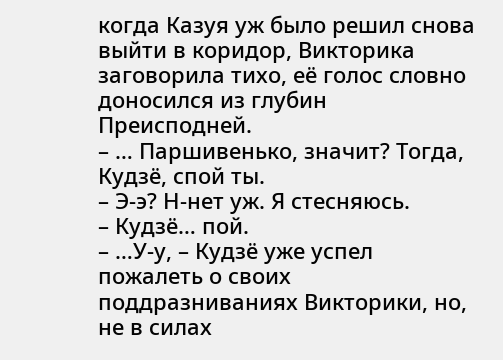когда Казуя уж было решил снова выйти в коридор, Викторика заговорила тихо, её голос словно доносился из глубин Преисподней.
– … Паршивенько, значит? Тогда, Кудзё, спой ты.
– Э-э? Н-нет уж. Я стесняюсь.
– Кудзё… пой.
– …У-у, – Кудзё уже успел пожалеть о своих поддразниваниях Викторики, но, не в силах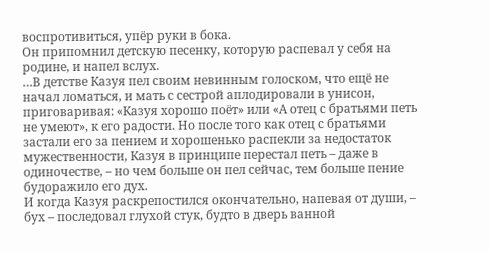воспротивиться, упёр руки в бока.
Он припомнил детскую песенку, которую распевал у себя на родине, и напел вслух.
…В детстве Казуя пел своим невинным голоском, что ещё не начал ломаться, и мать с сестрой аплодировали в унисон, приговаривая: «Казуя хорошо поёт» или «А отец с братьями петь не умеют», к его радости. Но после того как отец с братьями застали его за пением и хорошенько распекли за недостаток мужественности, Казуя в принципе перестал петь – даже в одиночестве, – но чем больше он пел сейчас, тем больше пение будоражило его дух.
И когда Казуя раскрепостился окончательно, напевая от души, – бух – последовал глухой стук, будто в дверь ванной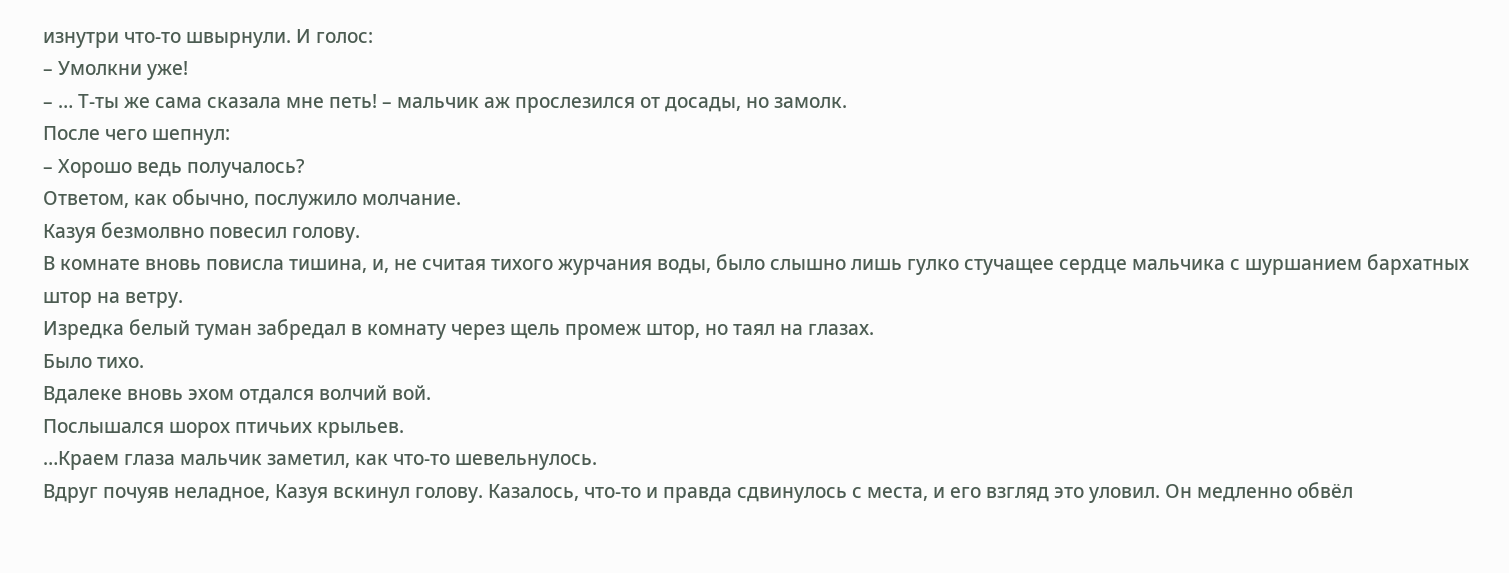изнутри что-то швырнули. И голос:
– Умолкни уже!
– … Т-ты же сама сказала мне петь! – мальчик аж прослезился от досады, но замолк.
После чего шепнул:
– Хорошо ведь получалось?
Ответом, как обычно, послужило молчание.
Казуя безмолвно повесил голову.
В комнате вновь повисла тишина, и, не считая тихого журчания воды, было слышно лишь гулко стучащее сердце мальчика с шуршанием бархатных штор на ветру.
Изредка белый туман забредал в комнату через щель промеж штор, но таял на глазах.
Было тихо.
Вдалеке вновь эхом отдался волчий вой.
Послышался шорох птичьих крыльев.
…Краем глаза мальчик заметил, как что-то шевельнулось.
Вдруг почуяв неладное, Казуя вскинул голову. Казалось, что-то и правда сдвинулось с места, и его взгляд это уловил. Он медленно обвёл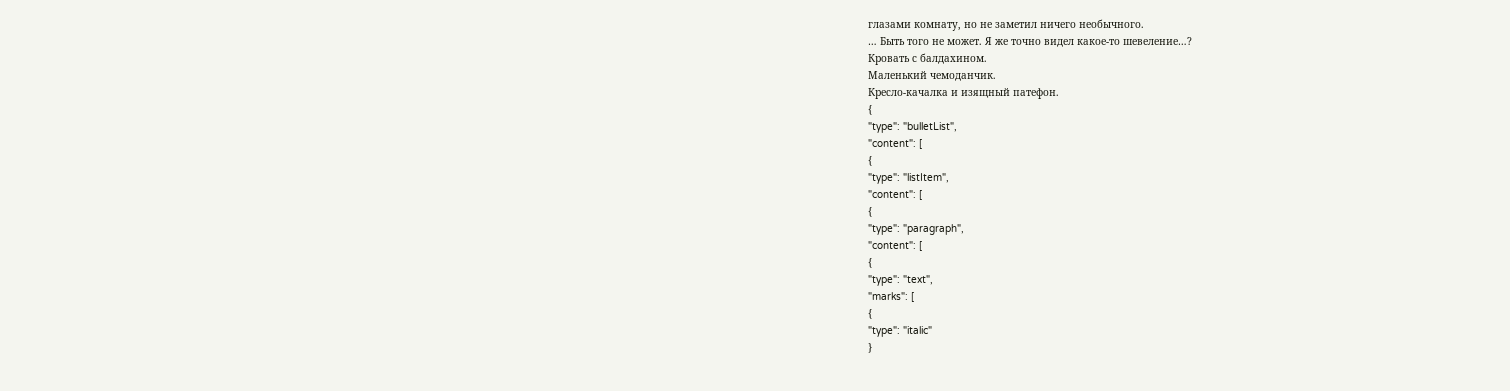глазами комнату, но не заметил ничего необычного.
… Быть того не может. Я же точно видел какое-то шевеление…?
Кровать с балдахином.
Маленький чемоданчик.
Кресло-качалка и изящный патефон.
{
"type": "bulletList",
"content": [
{
"type": "listItem",
"content": [
{
"type": "paragraph",
"content": [
{
"type": "text",
"marks": [
{
"type": "italic"
}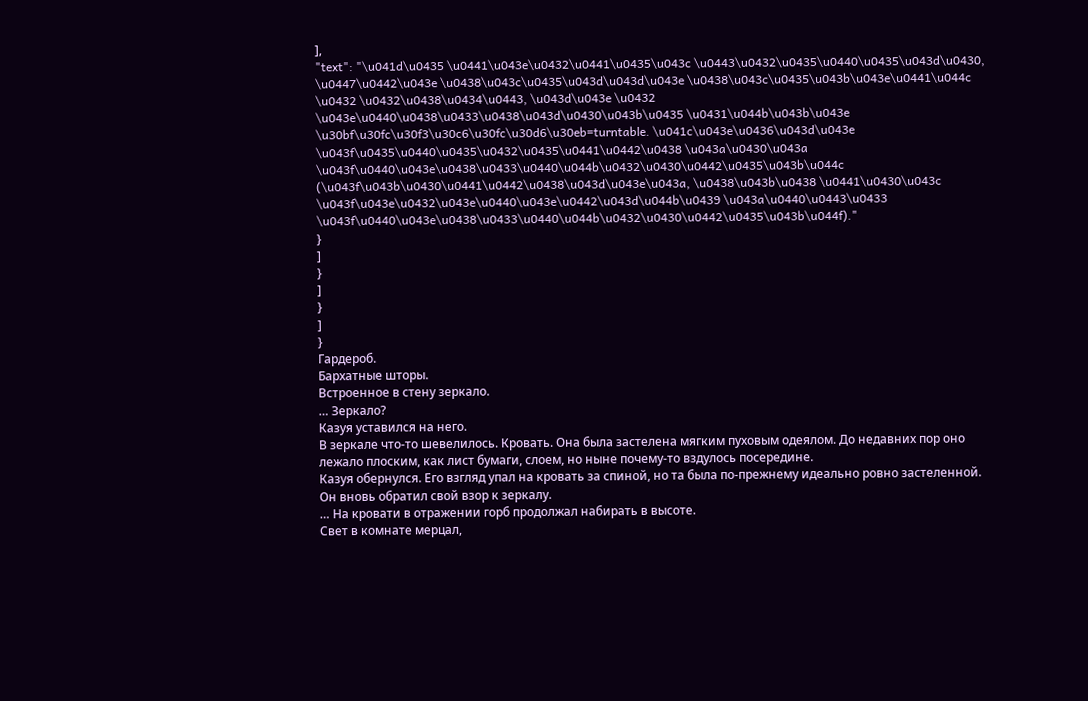],
"text": "\u041d\u0435 \u0441\u043e\u0432\u0441\u0435\u043c \u0443\u0432\u0435\u0440\u0435\u043d\u0430, \u0447\u0442\u043e \u0438\u043c\u0435\u043d\u043d\u043e \u0438\u043c\u0435\u043b\u043e\u0441\u044c \u0432 \u0432\u0438\u0434\u0443, \u043d\u043e \u0432 \u043e\u0440\u0438\u0433\u0438\u043d\u0430\u043b\u0435 \u0431\u044b\u043b\u043e \u30bf\u30fc\u30f3\u30c6\u30fc\u30d6\u30eb=turntable. \u041c\u043e\u0436\u043d\u043e \u043f\u0435\u0440\u0435\u0432\u0435\u0441\u0442\u0438 \u043a\u0430\u043a \u043f\u0440\u043e\u0438\u0433\u0440\u044b\u0432\u0430\u0442\u0435\u043b\u044c (\u043f\u043b\u0430\u0441\u0442\u0438\u043d\u043e\u043a, \u0438\u043b\u0438 \u0441\u0430\u043c \u043f\u043e\u0432\u043e\u0440\u043e\u0442\u043d\u044b\u0439 \u043a\u0440\u0443\u0433 \u043f\u0440\u043e\u0438\u0433\u0440\u044b\u0432\u0430\u0442\u0435\u043b\u044f)."
}
]
}
]
}
]
}
Гардероб.
Бархатные шторы.
Встроенное в стену зеркало.
… Зеркало?
Казуя уставился на него.
В зеркале что-то шевелилось. Кровать. Она была застелена мягким пуховым одеялом. До недавних пор оно лежало плоским, как лист бумаги, слоем, но ныне почему-то вздулось посередине.
Казуя обернулся. Его взгляд упал на кровать за спиной, но та была по-прежнему идеально ровно застеленной.
Он вновь обратил свой взор к зеркалу.
… На кровати в отражении горб продолжал набирать в высоте.
Свет в комнате мерцал,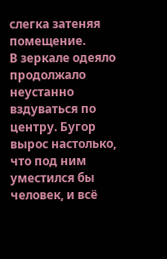слегка затеняя помещение.
В зеркале одеяло продолжало неустанно вздуваться по центру. Бугор вырос настолько, что под ним уместился бы человек, и всё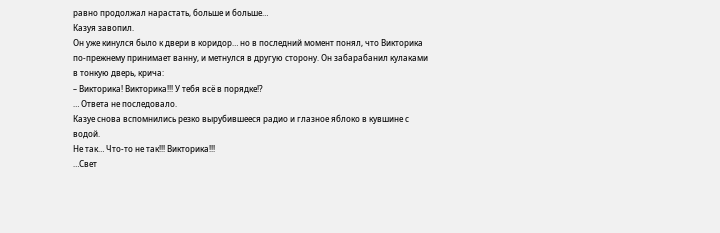равно продолжал нарастать, больше и больше…
Казуя завопил.
Он уже кинулся было к двери в коридор… но в последний момент понял, что Викторика по-прежнему принимает ванну, и метнулся в другую сторону. Он забарабанил кулаками в тонкую дверь, крича:
– Викторика! Викторика!!! У тебя всё в порядке!?
… Ответа не последовало.
Казуе снова вспомнились резко вырубившееся радио и глазное яблоко в кувшине с водой.
Не так… Что-то не так!!! Викторика!!!
…Свет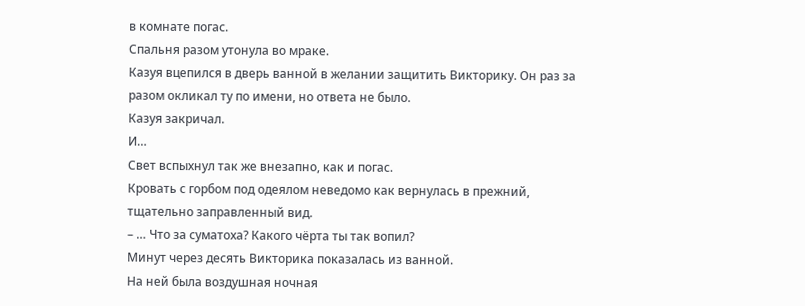в комнате погас.
Спальня разом утонула во мраке.
Казуя вцепился в дверь ванной в желании защитить Викторику. Он раз за разом окликал ту по имени, но ответа не было.
Казуя закричал.
И…
Свет вспыхнул так же внезапно, как и погас.
Кровать с горбом под одеялом неведомо как вернулась в прежний, тщательно заправленный вид.
– … Что за суматоха? Какого чёрта ты так вопил?
Минут через десять Викторика показалась из ванной.
На ней была воздушная ночная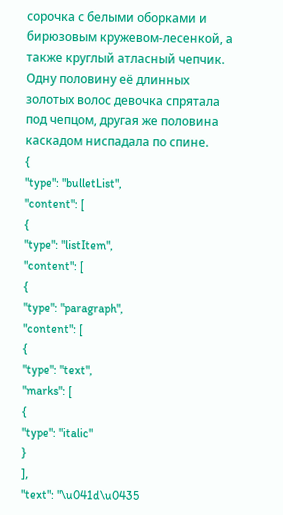сорочка с белыми оборками и бирюзовым кружевом-лесенкой, а также круглый атласный чепчик. Одну половину её длинных золотых волос девочка спрятала под чепцом, другая же половина каскадом ниспадала по спине.
{
"type": "bulletList",
"content": [
{
"type": "listItem",
"content": [
{
"type": "paragraph",
"content": [
{
"type": "text",
"marks": [
{
"type": "italic"
}
],
"text": "\u041d\u0435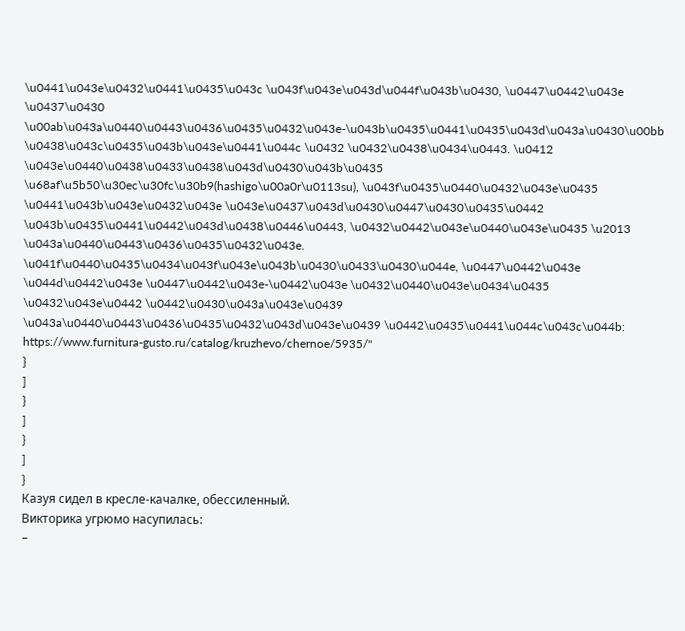\u0441\u043e\u0432\u0441\u0435\u043c \u043f\u043e\u043d\u044f\u043b\u0430, \u0447\u0442\u043e \u0437\u0430 \u00ab\u043a\u0440\u0443\u0436\u0435\u0432\u043e-\u043b\u0435\u0441\u0435\u043d\u043a\u0430\u00bb \u0438\u043c\u0435\u043b\u043e\u0441\u044c \u0432 \u0432\u0438\u0434\u0443. \u0412 \u043e\u0440\u0438\u0433\u0438\u043d\u0430\u043b\u0435 \u68af\u5b50\u30ec\u30fc\u30b9(hashigo\u00a0r\u0113su), \u043f\u0435\u0440\u0432\u043e\u0435 \u0441\u043b\u043e\u0432\u043e \u043e\u0437\u043d\u0430\u0447\u0430\u0435\u0442 \u043b\u0435\u0441\u0442\u043d\u0438\u0446\u0443, \u0432\u0442\u043e\u0440\u043e\u0435 \u2013 \u043a\u0440\u0443\u0436\u0435\u0432\u043e. \u041f\u0440\u0435\u0434\u043f\u043e\u043b\u0430\u0433\u0430\u044e, \u0447\u0442\u043e \u044d\u0442\u043e \u0447\u0442\u043e-\u0442\u043e \u0432\u0440\u043e\u0434\u0435 \u0432\u043e\u0442 \u0442\u0430\u043a\u043e\u0439 \u043a\u0440\u0443\u0436\u0435\u0432\u043d\u043e\u0439 \u0442\u0435\u0441\u044c\u043c\u044b: https://www.furnitura-gusto.ru/catalog/kruzhevo/chernoe/5935/"
}
]
}
]
}
]
}
Казуя сидел в кресле-качалке, обессиленный.
Викторика угрюмо насупилась:
–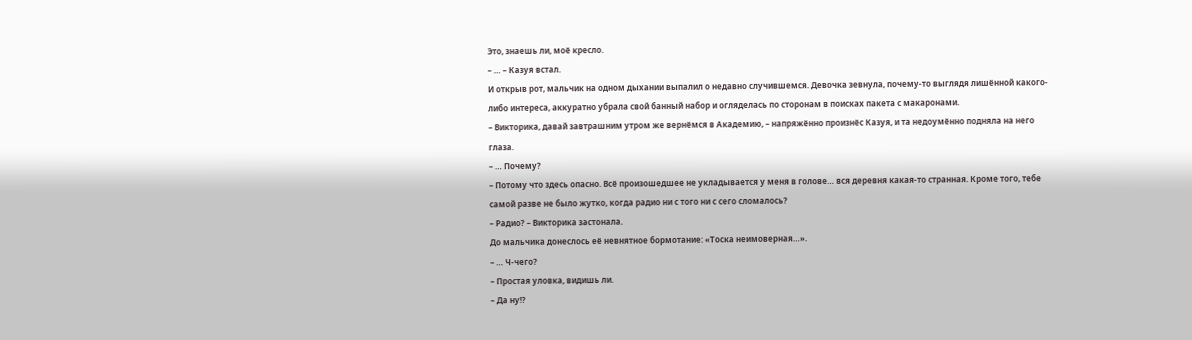Это, знаешь ли, моё кресло.
– … – Казуя встал.
И открыв рот, мальчик на одном дыхании выпалил о недавно случившемся. Девочка зевнула, почему-то выглядя лишённой какого-либо интереса, аккуратно убрала свой банный набор и огляделась по сторонам в поисках пакета с макаронами.
– Викторика, давай завтрашним утром же вернёмся в Академию, – напряжённо произнёс Казуя, и та недоумённо подняла на него глаза.
– … Почему?
– Потому что здесь опасно. Всё произошедшее не укладывается у меня в голове… вся деревня какая-то странная. Кроме того, тебе самой разве не было жутко, когда радио ни с того ни с сего сломалось?
– Радио? – Викторика застонала.
До мальчика донеслось её невнятное бормотание: «Тоска неимоверная…».
– … Ч-чего?
– Простая уловка, видишь ли.
– Да ну!?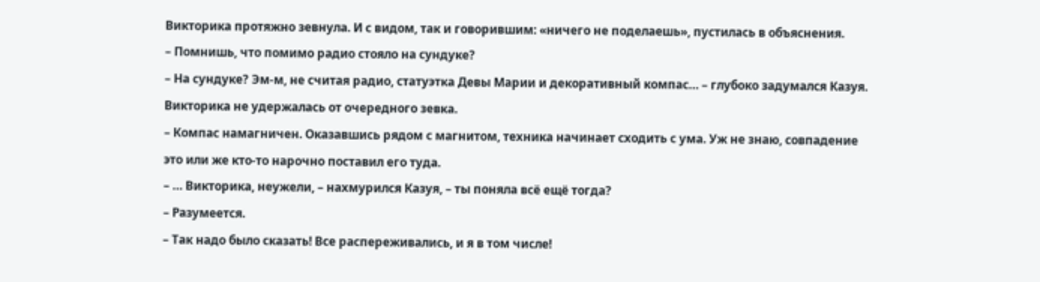Викторика протяжно зевнула. И с видом, так и говорившим: «ничего не поделаешь», пустилась в объяснения.
– Помнишь, что помимо радио стояло на сундуке?
– На сундуке? Эм-м, не считая радио, статуэтка Девы Марии и декоративный компас… – глубоко задумался Казуя. Викторика не удержалась от очередного зевка.
– Компас намагничен. Оказавшись рядом с магнитом, техника начинает сходить с ума. Уж не знаю, совпадение это или же кто-то нарочно поставил его туда.
– … Викторика, неужели, – нахмурился Казуя, – ты поняла всё ещё тогда?
– Разумеется.
– Так надо было сказать! Все распереживались, и я в том числе!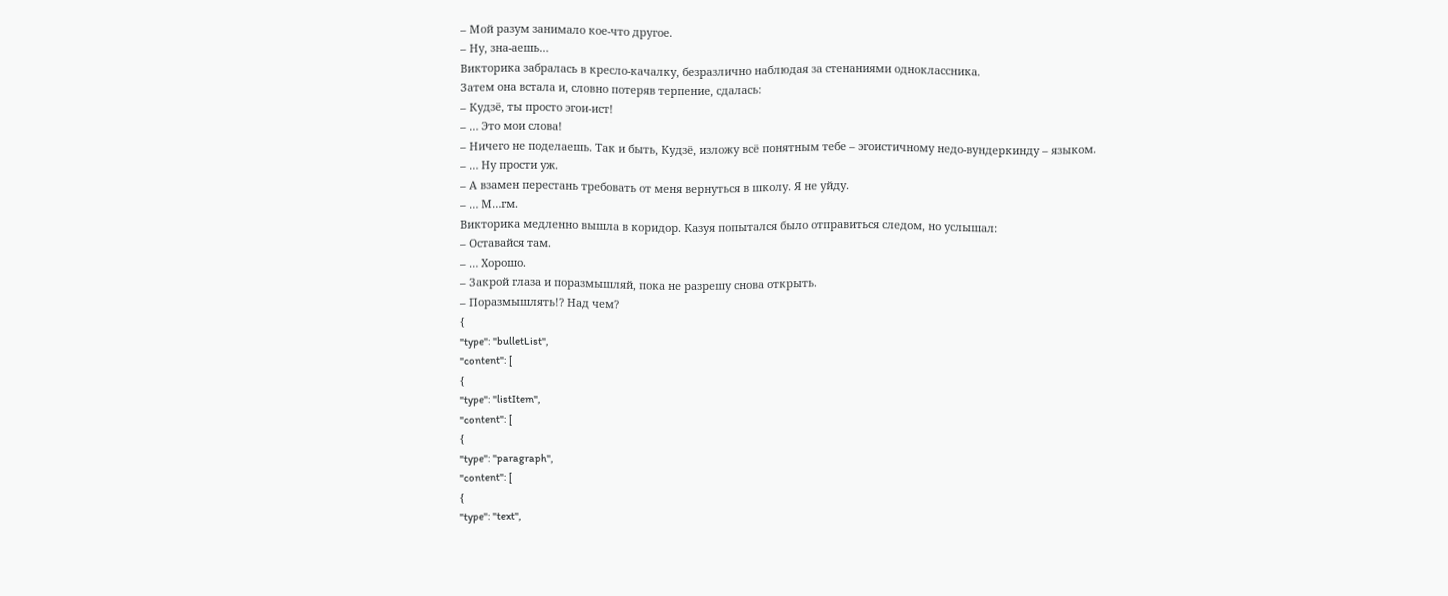– Мой разум занимало кое-что другое.
– Ну, зна-аешь…
Викторика забралась в кресло-качалку, безразлично наблюдая за стенаниями одноклассника.
Затем она встала и, словно потеряв терпение, сдалась:
– Кудзё, ты просто эгои-ист!
– … Это мои слова!
– Ничего не поделаешь. Так и быть, Кудзё, изложу всё понятным тебе – эгоистичному недо-вундеркинду – языком.
– … Ну прости уж.
– А взамен перестань требовать от меня вернуться в школу. Я не уйду.
– … М…гм.
Викторика медленно вышла в коридор. Казуя попытался было отправиться следом, но услышал:
– Оставайся там.
– … Хорошо.
– Закрой глаза и поразмышляй, пока не разрешу снова открыть.
– Поразмышлять!? Над чем?
{
"type": "bulletList",
"content": [
{
"type": "listItem",
"content": [
{
"type": "paragraph",
"content": [
{
"type": "text",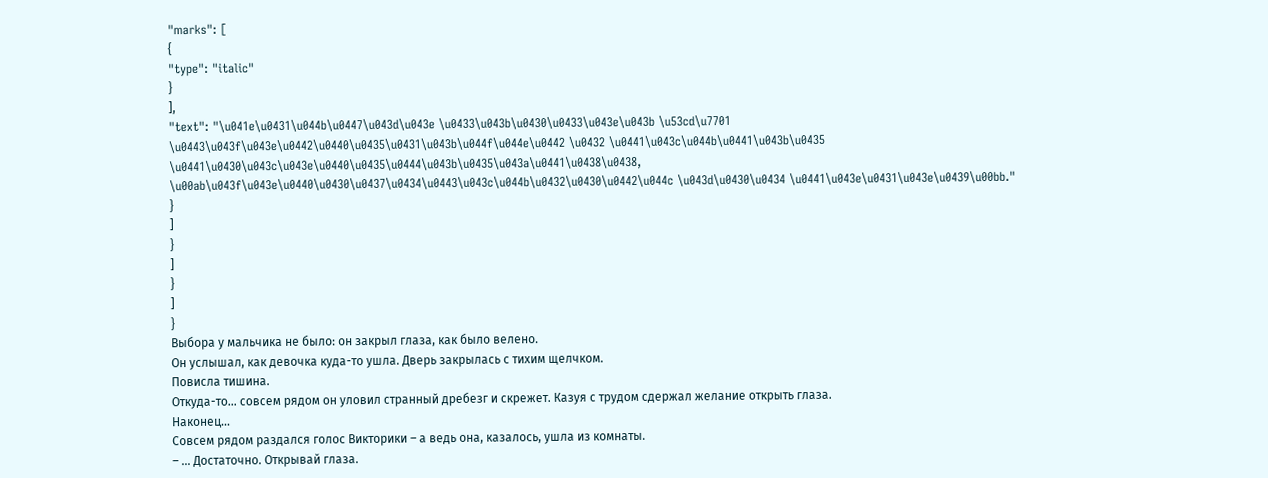"marks": [
{
"type": "italic"
}
],
"text": "\u041e\u0431\u044b\u0447\u043d\u043e \u0433\u043b\u0430\u0433\u043e\u043b \u53cd\u7701 \u0443\u043f\u043e\u0442\u0440\u0435\u0431\u043b\u044f\u044e\u0442 \u0432 \u0441\u043c\u044b\u0441\u043b\u0435 \u0441\u0430\u043c\u043e\u0440\u0435\u0444\u043b\u0435\u043a\u0441\u0438\u0438, \u00ab\u043f\u043e\u0440\u0430\u0437\u0434\u0443\u043c\u044b\u0432\u0430\u0442\u044c \u043d\u0430\u0434 \u0441\u043e\u0431\u043e\u0439\u00bb."
}
]
}
]
}
]
}
Выбора у мальчика не было: он закрыл глаза, как было велено.
Он услышал, как девочка куда-то ушла. Дверь закрылась с тихим щелчком.
Повисла тишина.
Откуда-то… совсем рядом он уловил странный дребезг и скрежет. Казуя с трудом сдержал желание открыть глаза.
Наконец…
Совсем рядом раздался голос Викторики – а ведь она, казалось, ушла из комнаты.
– … Достаточно. Открывай глаза.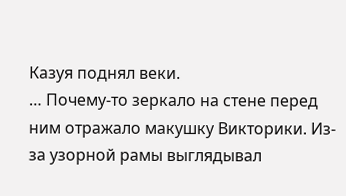Казуя поднял веки.
… Почему-то зеркало на стене перед ним отражало макушку Викторики. Из-за узорной рамы выглядывал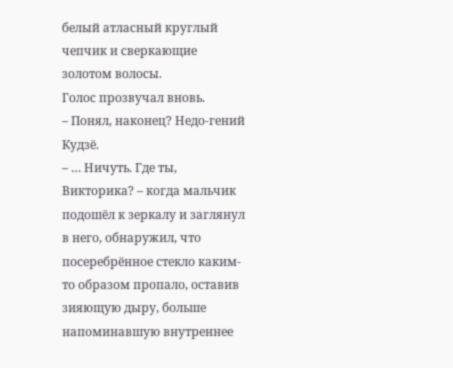белый атласный круглый чепчик и сверкающие золотом волосы.
Голос прозвучал вновь.
– Понял, наконец? Недо-гений Кудзё.
– … Ничуть. Где ты, Викторика? – когда мальчик подошёл к зеркалу и заглянул в него, обнаружил, что посеребрённое стекло каким-то образом пропало, оставив зияющую дыру, больше напоминавшую внутреннее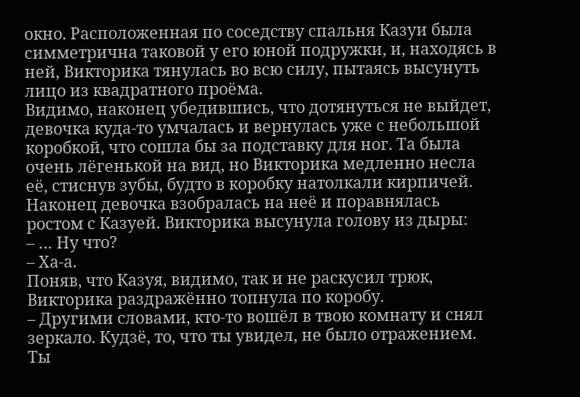окно. Расположенная по соседству спальня Казуи была симметрична таковой у его юной подружки, и, находясь в ней, Викторика тянулась во всю силу, пытаясь высунуть лицо из квадратного проёма.
Видимо, наконец убедившись, что дотянуться не выйдет, девочка куда-то умчалась и вернулась уже с небольшой коробкой, что сошла бы за подставку для ног. Та была очень лёгенькой на вид, но Викторика медленно несла её, стиснув зубы, будто в коробку натолкали кирпичей.
Наконец девочка взобралась на неё и поравнялась ростом с Казуей. Викторика высунула голову из дыры:
– … Ну что?
– Ха-а.
Поняв, что Казуя, видимо, так и не раскусил трюк, Викторика раздражённо топнула по коробу.
– Другими словами, кто-то вошёл в твою комнату и снял зеркало. Кудзё, то, что ты увидел, не было отражением. Ты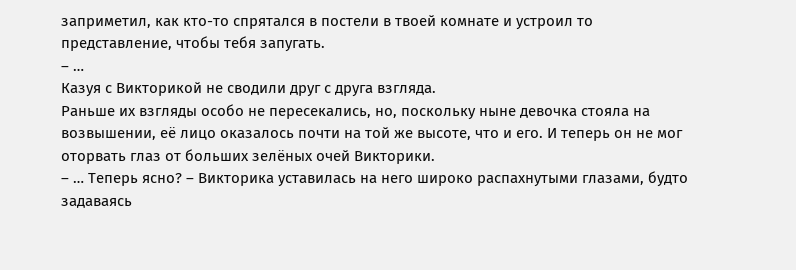заприметил, как кто-то спрятался в постели в твоей комнате и устроил то представление, чтобы тебя запугать.
– …
Казуя с Викторикой не сводили друг с друга взгляда.
Раньше их взгляды особо не пересекались, но, поскольку ныне девочка стояла на возвышении, её лицо оказалось почти на той же высоте, что и его. И теперь он не мог оторвать глаз от больших зелёных очей Викторики.
– … Теперь ясно? – Викторика уставилась на него широко распахнутыми глазами, будто задаваясь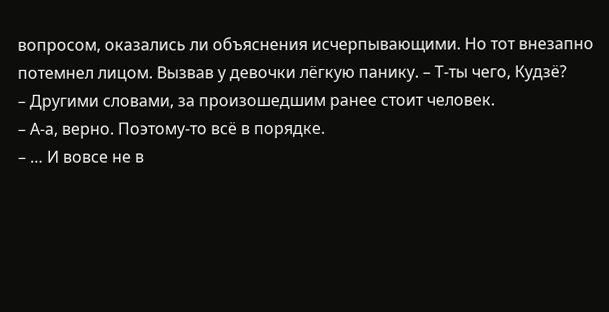вопросом, оказались ли объяснения исчерпывающими. Но тот внезапно потемнел лицом. Вызвав у девочки лёгкую панику. – Т-ты чего, Кудзё?
– Другими словами, за произошедшим ранее стоит человек.
– А-а, верно. Поэтому-то всё в порядке.
– … И вовсе не в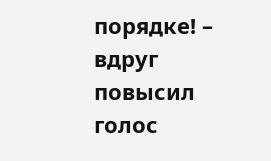порядке! – вдруг повысил голос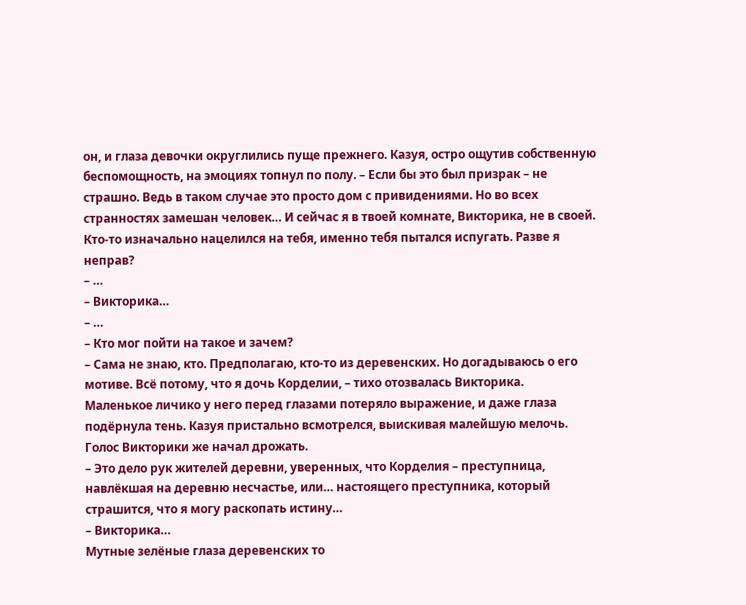он, и глаза девочки округлились пуще прежнего. Казуя, остро ощутив собственную беспомощность, на эмоциях топнул по полу. – Если бы это был призрак – не страшно. Ведь в таком случае это просто дом с привидениями. Но во всех странностях замешан человек… И сейчас я в твоей комнате, Викторика, не в своей. Кто-то изначально нацелился на тебя, именно тебя пытался испугать. Разве я неправ?
– …
– Викторика…
– …
– Кто мог пойти на такое и зачем?
– Сама не знаю, кто. Предполагаю, кто-то из деревенских. Но догадываюсь о его мотиве. Всё потому, что я дочь Корделии, – тихо отозвалась Викторика.
Маленькое личико у него перед глазами потеряло выражение, и даже глаза подёрнула тень. Казуя пристально всмотрелся, выискивая малейшую мелочь. Голос Викторики же начал дрожать.
– Это дело рук жителей деревни, уверенных, что Корделия – преступница, навлёкшая на деревню несчастье, или… настоящего преступника, который страшится, что я могу раскопать истину…
– Викторика…
Мутные зелёные глаза деревенских то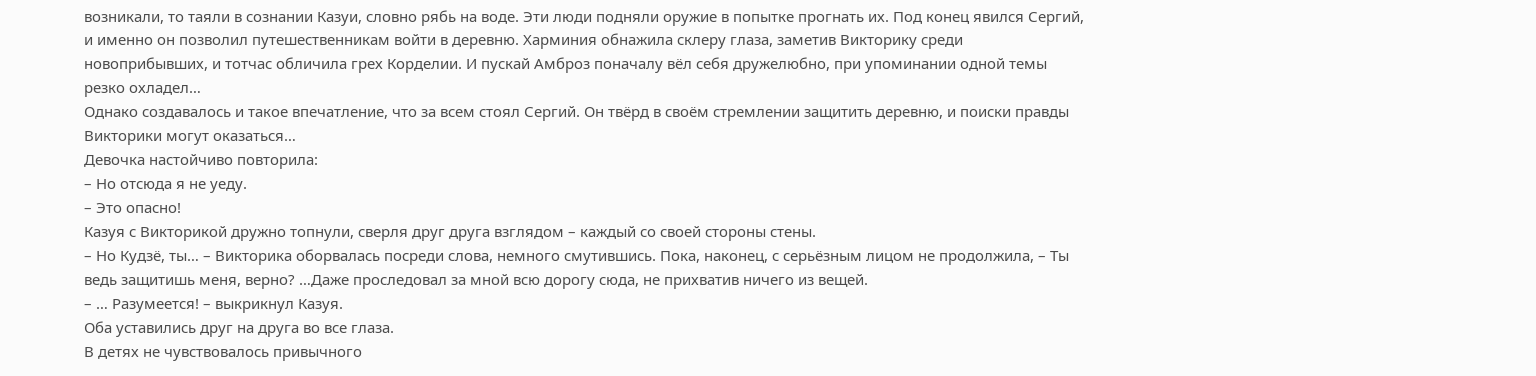возникали, то таяли в сознании Казуи, словно рябь на воде. Эти люди подняли оружие в попытке прогнать их. Под конец явился Сергий, и именно он позволил путешественникам войти в деревню. Харминия обнажила склеру глаза, заметив Викторику среди новоприбывших, и тотчас обличила грех Корделии. И пускай Амброз поначалу вёл себя дружелюбно, при упоминании одной темы резко охладел…
Однако создавалось и такое впечатление, что за всем стоял Сергий. Он твёрд в своём стремлении защитить деревню, и поиски правды Викторики могут оказаться…
Девочка настойчиво повторила:
– Но отсюда я не уеду.
– Это опасно!
Казуя с Викторикой дружно топнули, сверля друг друга взглядом – каждый со своей стороны стены.
– Но Кудзё, ты… – Викторика оборвалась посреди слова, немного смутившись. Пока, наконец, с серьёзным лицом не продолжила, – Ты ведь защитишь меня, верно? …Даже проследовал за мной всю дорогу сюда, не прихватив ничего из вещей.
– … Разумеется! – выкрикнул Казуя.
Оба уставились друг на друга во все глаза.
В детях не чувствовалось привычного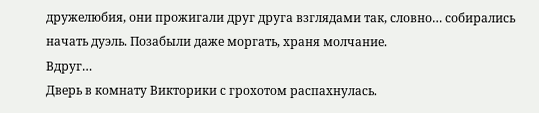дружелюбия, они прожигали друг друга взглядами так, словно… собирались начать дуэль. Позабыли даже моргать, храня молчание.
Вдруг…
Дверь в комнату Викторики с грохотом распахнулась.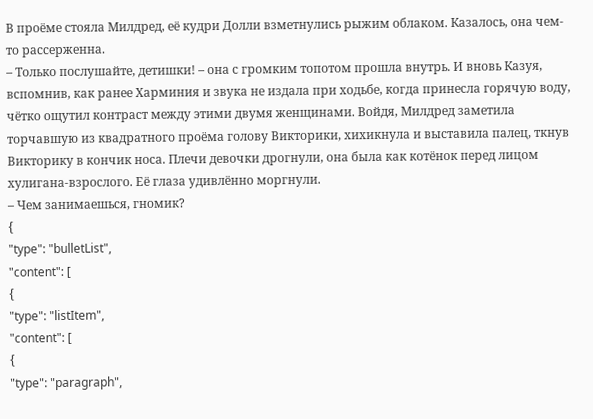В проёме стояла Милдред, её кудри Долли взметнулись рыжим облаком. Казалось, она чем-то рассерженна.
– Только послушайте, детишки! – она с громким топотом прошла внутрь. И вновь Казуя, вспомнив, как ранее Харминия и звука не издала при ходьбе, когда принесла горячую воду, чётко ощутил контраст между этими двумя женщинами. Войдя, Милдред заметила торчавшую из квадратного проёма голову Викторики, хихикнула и выставила палец, ткнув Викторику в кончик носа. Плечи девочки дрогнули, она была как котёнок перед лицом хулигана-взрослого. Её глаза удивлённо моргнули.
– Чем занимаешься, гномик?
{
"type": "bulletList",
"content": [
{
"type": "listItem",
"content": [
{
"type": "paragraph",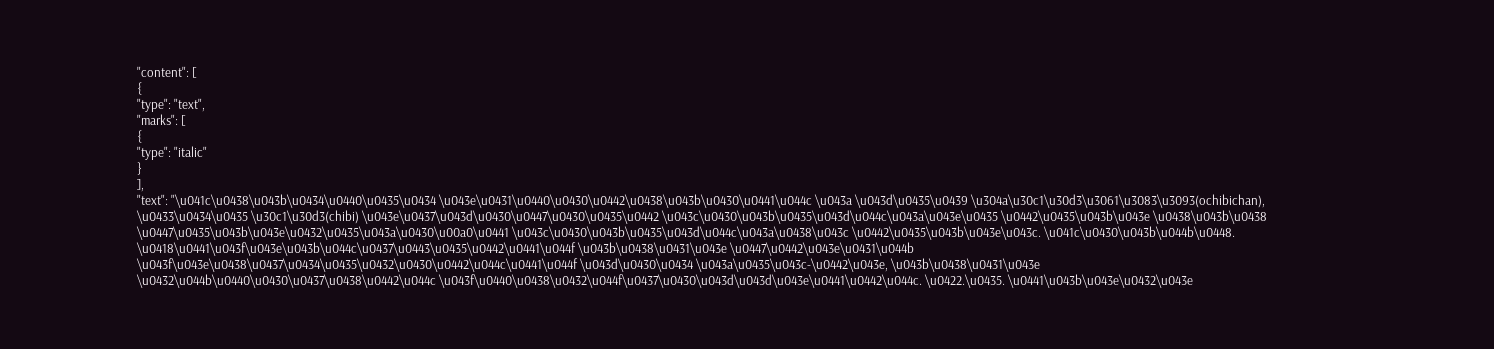"content": [
{
"type": "text",
"marks": [
{
"type": "italic"
}
],
"text": "\u041c\u0438\u043b\u0434\u0440\u0435\u0434 \u043e\u0431\u0440\u0430\u0442\u0438\u043b\u0430\u0441\u044c \u043a \u043d\u0435\u0439 \u304a\u30c1\u30d3\u3061\u3083\u3093(ochibichan), \u0433\u0434\u0435 \u30c1\u30d3(chibi) \u043e\u0437\u043d\u0430\u0447\u0430\u0435\u0442 \u043c\u0430\u043b\u0435\u043d\u044c\u043a\u043e\u0435 \u0442\u0435\u043b\u043e \u0438\u043b\u0438 \u0447\u0435\u043b\u043e\u0432\u0435\u043a\u0430\u00a0\u0441 \u043c\u0430\u043b\u0435\u043d\u044c\u043a\u0438\u043c \u0442\u0435\u043b\u043e\u043c. \u041c\u0430\u043b\u044b\u0448. \u0418\u0441\u043f\u043e\u043b\u044c\u0437\u0443\u0435\u0442\u0441\u044f \u043b\u0438\u0431\u043e \u0447\u0442\u043e\u0431\u044b \u043f\u043e\u0438\u0437\u0434\u0435\u0432\u0430\u0442\u044c\u0441\u044f \u043d\u0430\u0434 \u043a\u0435\u043c-\u0442\u043e, \u043b\u0438\u0431\u043e \u0432\u044b\u0440\u0430\u0437\u0438\u0442\u044c \u043f\u0440\u0438\u0432\u044f\u0437\u0430\u043d\u043d\u043e\u0441\u0442\u044c. \u0422.\u0435. \u0441\u043b\u043e\u0432\u043e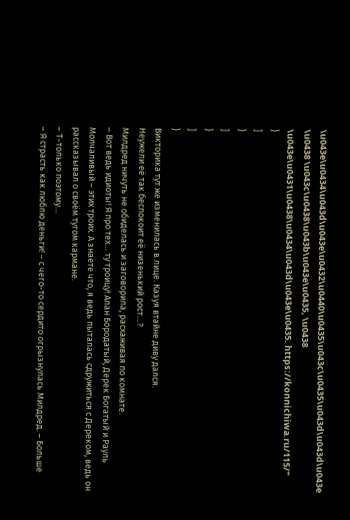\u043e\u0434\u043d\u043e\u0432\u0440\u0435\u043c\u0435\u043d\u043d\u043e \u0438 \u043c\u0438\u043b\u043e\u0435, \u0438 \u043e\u0431\u0438\u0434\u043d\u043e\u0435. https://konnichiwa.ru/115/"
}
]
}
]
}
]
}
Викторика тут же изменилась в лице. Казуя втайне диву дался.
Неужели её так беспокоит её низенький рост…?
Милдред ничуть не обиделась и заговорила, расхаживая по комнате.
– Вот ведь идиоты! Я про тех… ту троицу! Алан Бородатый, Дерек Богатый и Рауль Молчаливый – этих троих. А знаете что, я ведь пыталась сдружиться с Дереком, ведь он рассказывал о своём тугом кармане.
– Т-только поэтому…
– Я страсть как люблю деньги! – с чего-то сердито огрызнулась Милдред. – Больше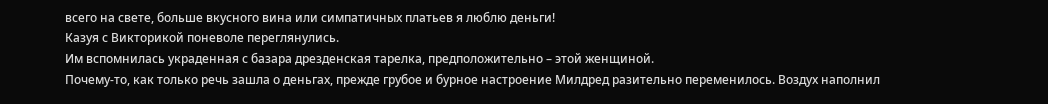всего на свете, больше вкусного вина или симпатичных платьев я люблю деньги!
Казуя с Викторикой поневоле переглянулись.
Им вспомнилась украденная с базара дрезденская тарелка, предположительно – этой женщиной.
Почему-то, как только речь зашла о деньгах, прежде грубое и бурное настроение Милдред разительно переменилось. Воздух наполнил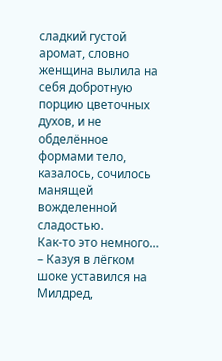сладкий густой аромат, словно женщина вылила на себя добротную порцию цветочных духов, и не обделённое формами тело, казалось, сочилось манящей вожделенной сладостью.
Как-то это немного… – Казуя в лёгком шоке уставился на Милдред,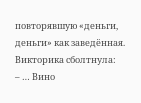повторявшую «деньги, деньги» как заведённая.
Викторика сболтнула:
– … Вино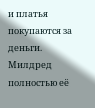и платья покупаются за деньги.
Милдред полностью её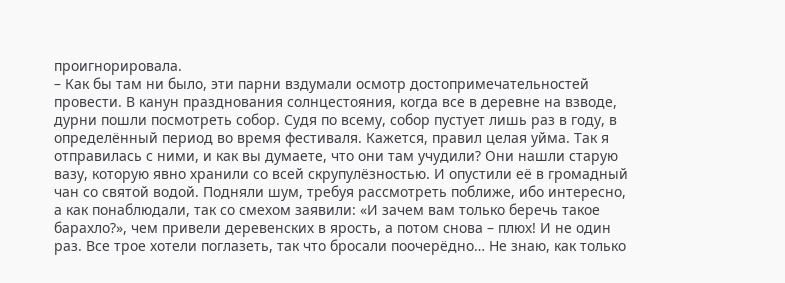проигнорировала.
– Как бы там ни было, эти парни вздумали осмотр достопримечательностей провести. В канун празднования солнцестояния, когда все в деревне на взводе, дурни пошли посмотреть собор. Судя по всему, собор пустует лишь раз в году, в определённый период во время фестиваля. Кажется, правил целая уйма. Так я отправилась с ними, и как вы думаете, что они там учудили? Они нашли старую вазу, которую явно хранили со всей скрупулёзностью. И опустили её в громадный чан со святой водой. Подняли шум, требуя рассмотреть поближе, ибо интересно, а как понаблюдали, так со смехом заявили: «И зачем вам только беречь такое барахло?», чем привели деревенских в ярость, а потом снова – плюх! И не один раз. Все трое хотели поглазеть, так что бросали поочерёдно… Не знаю, как только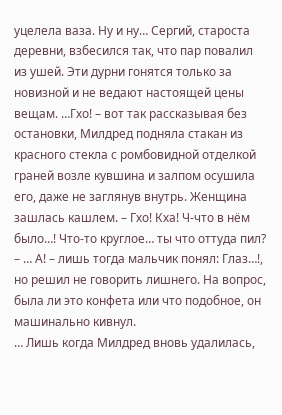уцелела ваза. Ну и ну… Сергий, староста деревни, взбесился так, что пар повалил из ушей. Эти дурни гонятся только за новизной и не ведают настоящей цены вещам. …Гхо! – вот так рассказывая без остановки, Милдред подняла стакан из красного стекла с ромбовидной отделкой граней возле кувшина и залпом осушила его, даже не заглянув внутрь. Женщина зашлась кашлем. – Гхо! Кха! Ч-что в нём было…! Что-то круглое… ты что оттуда пил?
– … А! – лишь тогда мальчик понял: Глаз…!, но решил не говорить лишнего. На вопрос, была ли это конфета или что подобное, он машинально кивнул.
… Лишь когда Милдред вновь удалилась,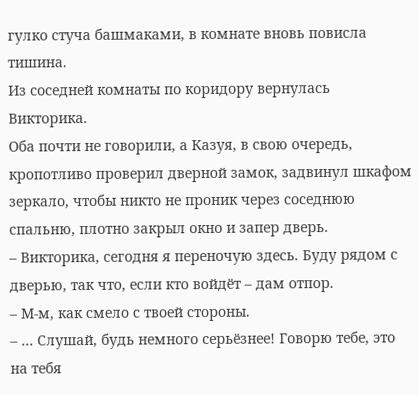гулко стуча башмаками, в комнате вновь повисла тишина.
Из соседней комнаты по коридору вернулась Викторика.
Оба почти не говорили, а Казуя, в свою очередь, кропотливо проверил дверной замок, задвинул шкафом зеркало, чтобы никто не проник через соседнюю спальню, плотно закрыл окно и запер дверь.
– Викторика, сегодня я переночую здесь. Буду рядом с дверью, так что, если кто войдёт – дам отпор.
– М-м, как смело с твоей стороны.
– … Слушай, будь немного серьёзнее! Говорю тебе, это на тебя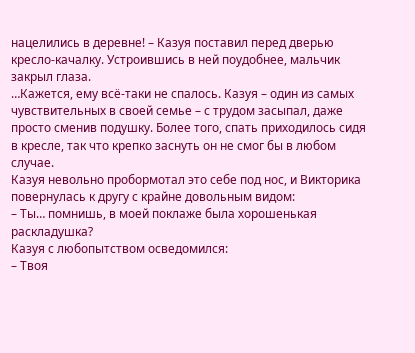нацелились в деревне! – Казуя поставил перед дверью кресло-качалку. Устроившись в ней поудобнее, мальчик закрыл глаза.
…Кажется, ему всё-таки не спалось. Казуя – один из самых чувствительных в своей семье – с трудом засыпал, даже просто сменив подушку. Более того, спать приходилось сидя в кресле, так что крепко заснуть он не смог бы в любом случае.
Казуя невольно пробормотал это себе под нос, и Викторика повернулась к другу с крайне довольным видом:
– Ты… помнишь, в моей поклаже была хорошенькая раскладушка?
Казуя с любопытством осведомился:
– Твоя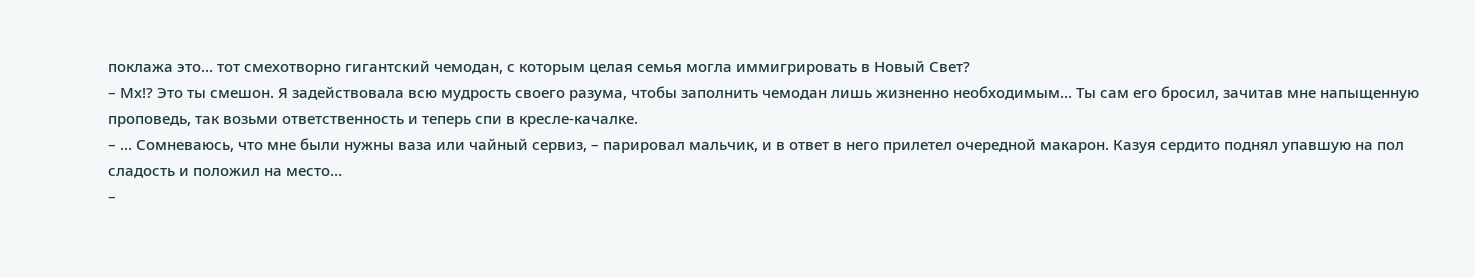поклажа это… тот смехотворно гигантский чемодан, с которым целая семья могла иммигрировать в Новый Свет?
– Мх!? Это ты смешон. Я задействовала всю мудрость своего разума, чтобы заполнить чемодан лишь жизненно необходимым… Ты сам его бросил, зачитав мне напыщенную проповедь, так возьми ответственность и теперь спи в кресле-качалке.
– … Сомневаюсь, что мне были нужны ваза или чайный сервиз, – парировал мальчик, и в ответ в него прилетел очередной макарон. Казуя сердито поднял упавшую на пол сладость и положил на место…
–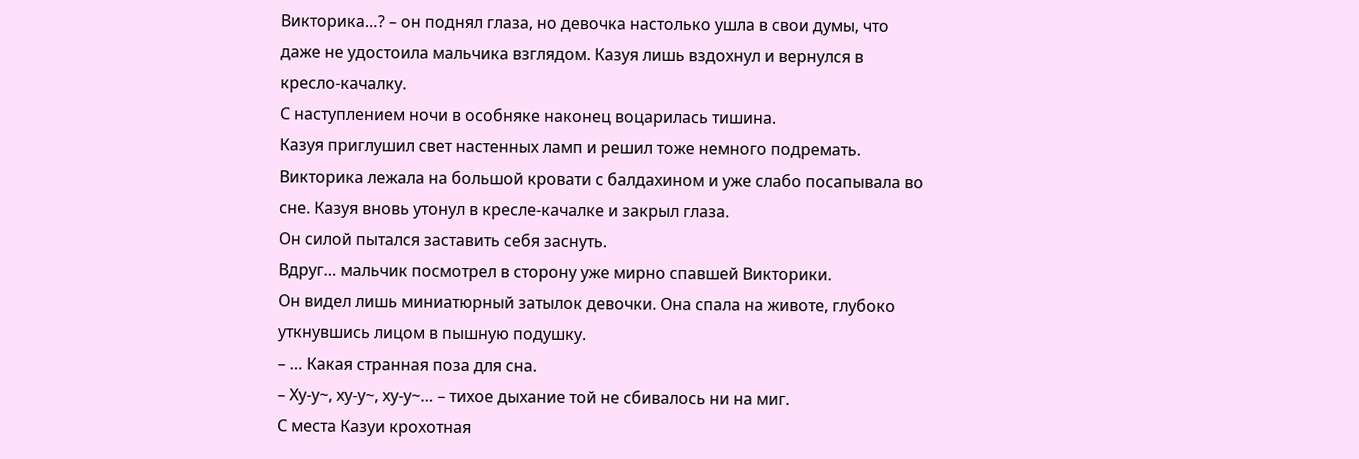Викторика…? – он поднял глаза, но девочка настолько ушла в свои думы, что даже не удостоила мальчика взглядом. Казуя лишь вздохнул и вернулся в кресло-качалку.
С наступлением ночи в особняке наконец воцарилась тишина.
Казуя приглушил свет настенных ламп и решил тоже немного подремать.
Викторика лежала на большой кровати с балдахином и уже слабо посапывала во сне. Казуя вновь утонул в кресле-качалке и закрыл глаза.
Он силой пытался заставить себя заснуть.
Вдруг… мальчик посмотрел в сторону уже мирно спавшей Викторики.
Он видел лишь миниатюрный затылок девочки. Она спала на животе, глубоко уткнувшись лицом в пышную подушку.
– … Какая странная поза для сна.
– Ху-у~, ху-у~, ху-у~… – тихое дыхание той не сбивалось ни на миг.
С места Казуи крохотная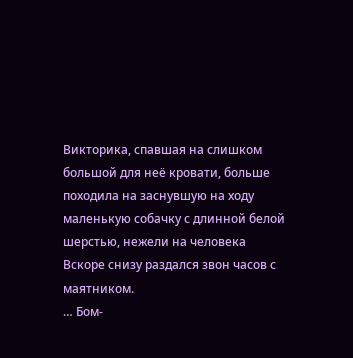Викторика, спавшая на слишком большой для неё кровати, больше походила на заснувшую на ходу маленькую собачку с длинной белой шерстью, нежели на человека
Вскоре снизу раздался звон часов с маятником.
… Бом-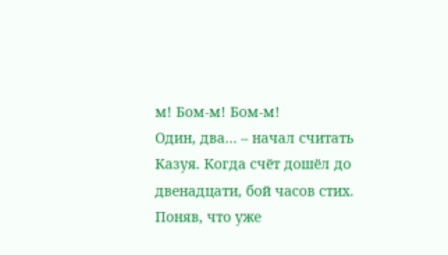м! Бом-м! Бом-м!
Один, два… – начал считать Казуя. Когда счёт дошёл до двенадцати, бой часов стих. Поняв, что уже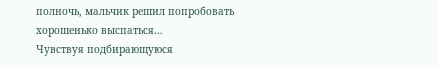полночь, мальчик решил попробовать хорошенько выспаться…
Чувствуя подбирающуюся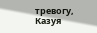тревогу, Казуя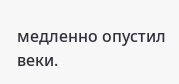медленно опустил веки.